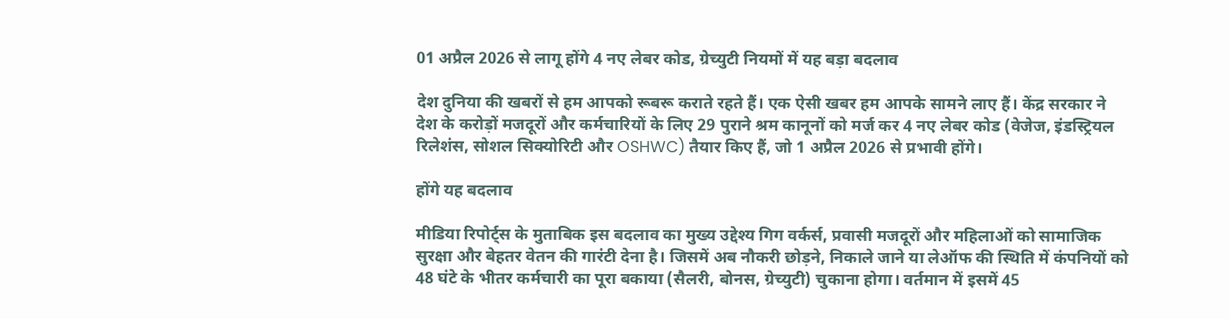01 अप्रैल 2026 से लागू होंगे 4 नए लेबर कोड, ग्रेच्युटी नियमों में यह बड़ा बदलाव

देश दुनिया की खबरों से हम आपको रूबरू कराते रहते हैं। एक ऐसी खबर हम आपके सामने लाए हैं। केंद्र सरकार ने देश के करोड़ों मजदूरों और कर्मचारियों के लिए 29 पुराने श्रम कानूनों को मर्ज कर 4 नए लेबर कोड (वेजेज, इंडस्ट्रियल रिलेशंस, सोशल सिक्योरिटी और OSHWC) तैयार किए हैं, जो 1 अप्रैल 2026 से प्रभावी होंगे।

होंगे यह बदलाव

मीडिया रिपोर्ट्स के मुताबिक इस बदलाव का मुख्य उद्देश्य गिग वर्कर्स, प्रवासी मजदूरों और महिलाओं को सामाजिक सुरक्षा और बेहतर वेतन की गारंटी देना है। जिसमें अब नौकरी छोड़ने, निकाले जाने या लेऑफ की स्थिति में कंपनियों को 48 घंटे के भीतर कर्मचारी का पूरा बकाया (सैलरी, बोनस, ग्रेच्युटी) चुकाना होगा। वर्तमान में इसमें 45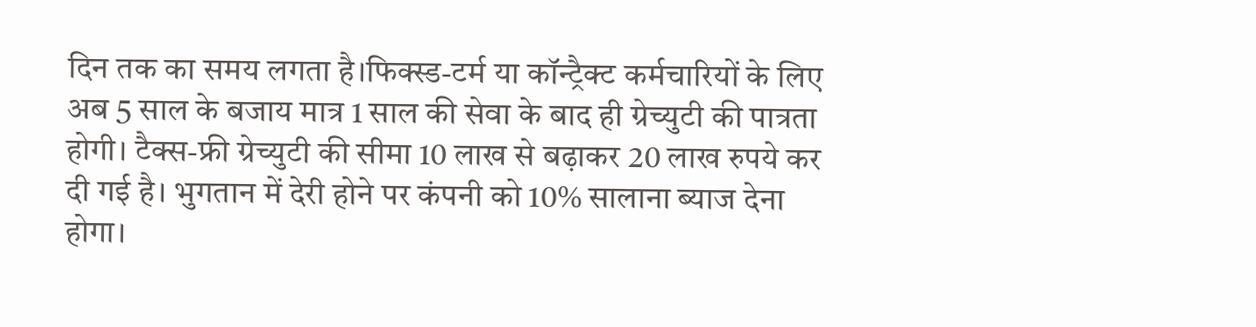दिन तक का समय लगता है।फिक्स्ड-टर्म या कॉन्ट्रैक्ट कर्मचारियों के लिए अब 5 साल के बजाय मात्र 1 साल की सेवा के बाद ही ग्रेच्युटी की पात्रता होगी। टैक्स-फ्री ग्रेच्युटी की सीमा 10 लाख से बढ़ाकर 20 लाख रुपये कर दी गई है। भुगतान में देरी होने पर कंपनी को 10% सालाना ब्याज देना होगा।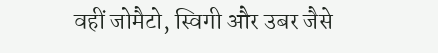वहीं जोमैटो, स्विगी और उबर जैसे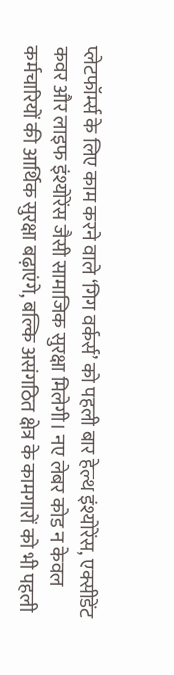प्लेटफॉर्म्स के लिए काम करने वाले ‘गिग वर्कर्स’ को पहली बार हेल्थ इंश्योरेंस, एक्सीडेंट कवर और लाइफ इंश्योरेंस जैसी सामाजिक सुरक्षा मिलेगी। नए लेबर कोड न केवल कर्मचारियों की आर्थिक सुरक्षा बढ़ाएंगे, बल्कि असंगठित क्षेत्र के कामगारों को भी पहली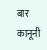बार कानूनी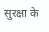सुरक्षा के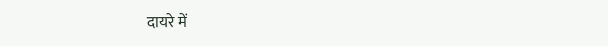दायरे में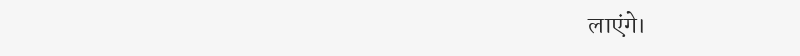लाएंगे।